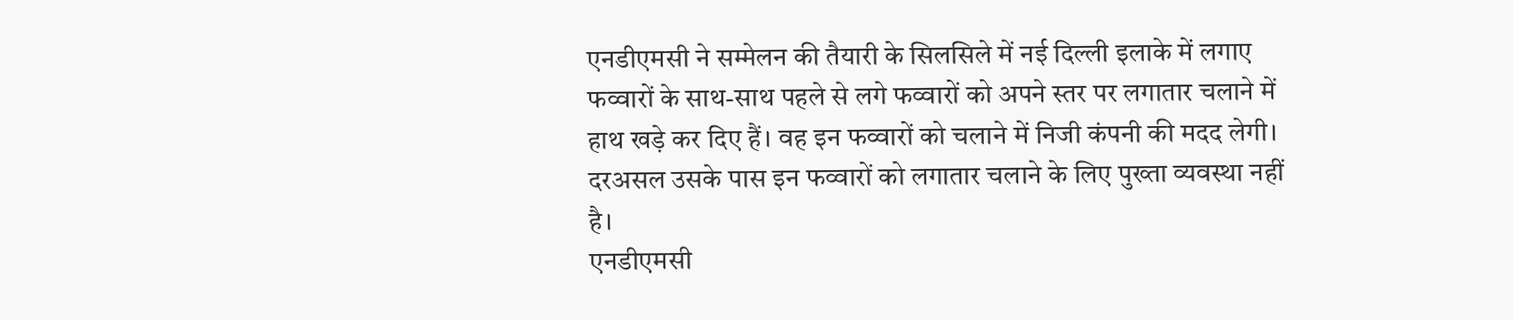एनडीएमसी ने सम्मेलन की तैयारी के सिलसिले में नई दिल्ली इलाके में लगाए फव्वारों के साथ-साथ पहले से लगे फव्वारों को अपने स्तर पर लगातार चलाने में हाथ खड़े कर दिए हैं। वह इन फव्वारों को चलाने में निजी कंपनी की मदद लेगी। दरअसल उसके पास इन फव्वारों को लगातार चलाने के लिए पुख्ता व्यवस्था नहीं है।
एनडीएमसी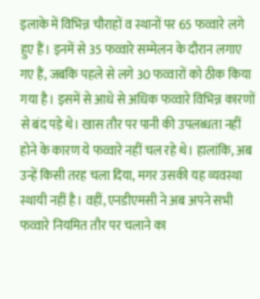इलाके में विभिन्न चौराहों व स्थानों पर 65 फव्वारे लगे हुए हैं। इनमें से 35 फव्वारे सम्मेलन के दौरान लगाए गए हैं, जबकि पहले से लगे 30 फव्वारों को ठीक किया गया है। इसमें से आधे से अधिक फव्वारे विभिन्न कारणों से बंद पड़े थे। खास तौर पर पानी की उपलब्धता नहीं होने के कारण ये फव्वारे नहीं चल रहे थे। हालांकि, अब उन्हें किसी तरह चला दिया, मगर उसकी यह व्यवस्था स्थायी नहीं है। वहीं, एनडीएमसी ने अब अपने सभी फव्वारे नियमित तौर पर चलाने का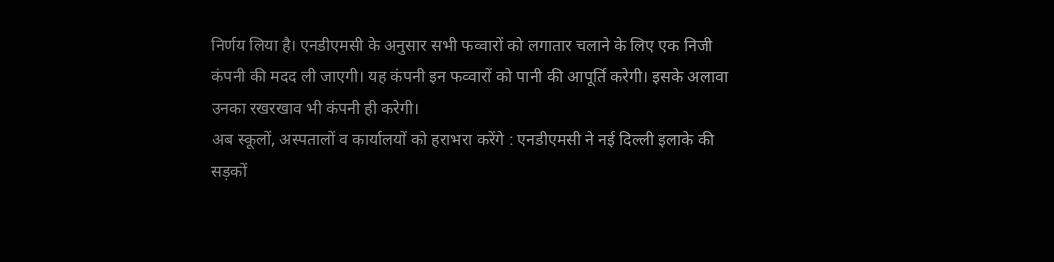निर्णय लिया है। एनडीएमसी के अनुसार सभी फव्वारों को लगातार चलाने के लिए एक निजी कंपनी की मदद ली जाएगी। यह कंपनी इन फव्वारों को पानी की आपूर्ति करेगी। इसके अलावा उनका रखरखाव भी कंपनी ही करेगी।
अब स्कूलों, अस्पतालों व कार्यालयों को हराभरा करेंगे : एनडीएमसी ने नई दिल्ली इलाके की सड़कों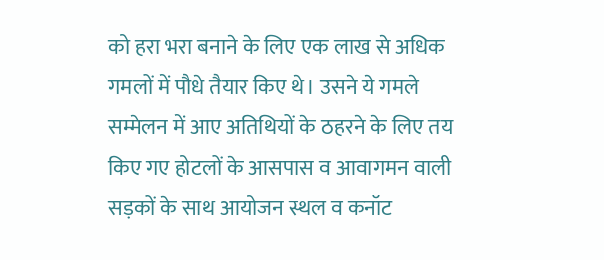को हरा भरा बनाने के लिए एक लाख से अधिक गमलों में पौधे तैयार किए थे। उसने ये गमले सम्मेलन में आए अतिथियों के ठहरने के लिए तय किए गए होटलों के आसपास व आवागमन वाली सड़कों के साथ आयोजन स्थल व कनॉट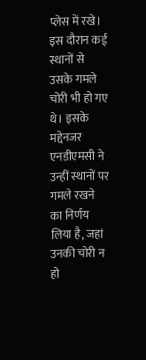प्लेस में रखे। इस दौरान कई स्थानों से उसके गमले चोरी भी हो गए थे। इसके मद्देनजर एनडीएमसी ने उन्हीं स्थानों पर गमले रखने का निर्णय लिया है, जहां उनकी चोरी न हो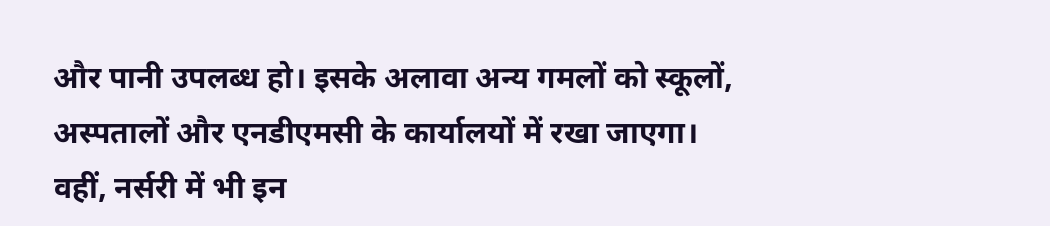और पानी उपलब्ध हो। इसके अलावा अन्य गमलों को स्कूलों, अस्पतालों और एनडीएमसी के कार्यालयों में रखा जाएगा। वहीं, नर्सरी में भी इन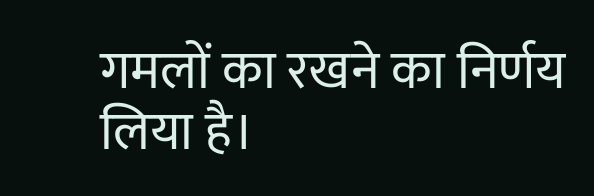गमलों का रखने का निर्णय लिया है।